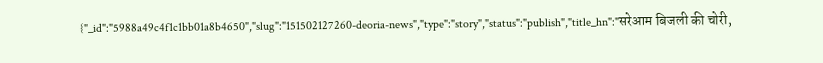{"_id":"5988a49c4f1c1bb01a8b4650","slug":"151502127260-deoria-news","type":"story","status":"publish","title_hn":"सरेआम बिजली की चोरी,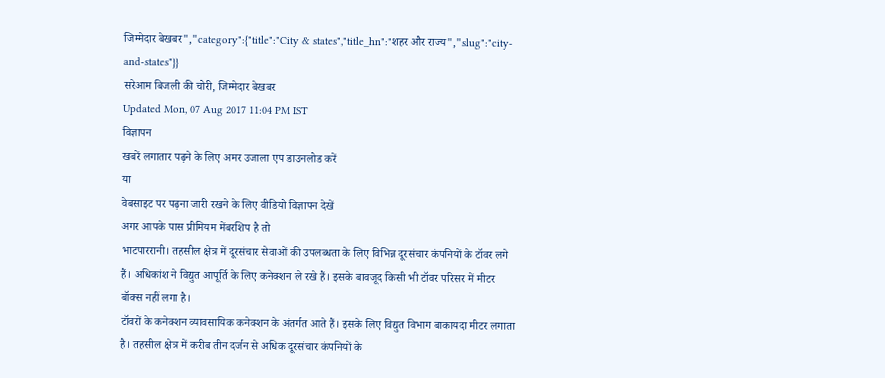जिम्मेदार बेखबर","category":{"title":"City & states","title_hn":"शहर और राज्य","slug":"city-and-states"}}
सरेआम बिजली की चोरी, जिम्मेदार बेखबर
Updated Mon, 07 Aug 2017 11:04 PM IST
विज्ञापन
खबरें लगातार पढ़ने के लिए अमर उजाला एप डाउनलोड करें
या
वेबसाइट पर पढ़ना जारी रखने के लिए वीडियो विज्ञापन देखें
अगर आपके पास प्रीमियम मेंबरशिप है तो
भाटपाररानी। तहसील क्षेत्र में दूरसंचार सेवाओं की उपलब्धता के लिए विभिन्न दूरसंचार कंपनियों के टॉवर लगे हैं। अधिकांश ने विद्युत आपूर्ति के लिए कनेक्शन ले रखे हैं। इसके बावजूद किसी भी टॉवर परिसर में मीटर बॉक्स नहीं लगा है।
टॉवरों के कनेक्शन व्यावसायिक कनेक्शन के अंतर्गत आते हैं। इसके लिए विद्युत विभाग बाकायदा मीटर लगाता है। तहसील क्षेत्र में करीब तीन दर्जन से अधिक दूरसंचार कंपनियों के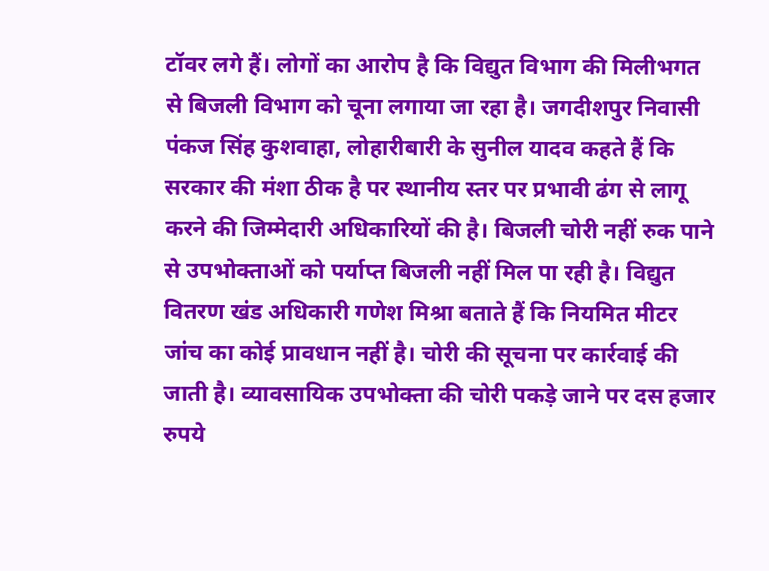टॉवर लगे हैं। लोगों का आरोप है कि विद्युत विभाग की मिलीभगत से बिजली विभाग को चूना लगाया जा रहा है। जगदीशपुर निवासी पंकज सिंह कुशवाहा, लोहारीबारी के सुनील यादव कहते हैं कि सरकार की मंशा ठीक है पर स्थानीय स्तर पर प्रभावी ढंग से लागू करने की जिम्मेदारी अधिकारियों की है। बिजली चोरी नहीं रुक पाने से उपभोक्ताओं को पर्याप्त बिजली नहीं मिल पा रही है। विद्युत वितरण खंड अधिकारी गणेश मिश्रा बताते हैं कि नियमित मीटर जांच का कोई प्रावधान नहीं है। चोरी की सूचना पर कार्रवाई की जाती है। व्यावसायिक उपभोक्ता की चोरी पकड़े जाने पर दस हजार रुपये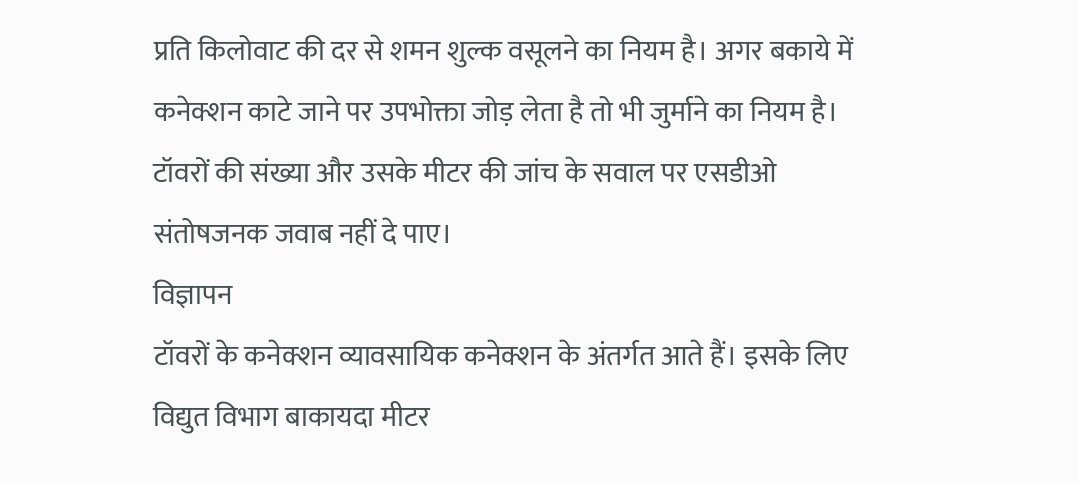प्रति किलोवाट की दर से शमन शुल्क वसूलने का नियम है। अगर बकाये में कनेक्शन काटे जाने पर उपभोक्ता जोड़ लेता है तो भी जुर्माने का नियम है। टॉवरों की संख्या और उसके मीटर की जांच के सवाल पर एसडीओ संतोषजनक जवाब नहीं दे पाए।
विज्ञापन
टॉवरों के कनेक्शन व्यावसायिक कनेक्शन के अंतर्गत आते हैं। इसके लिए विद्युत विभाग बाकायदा मीटर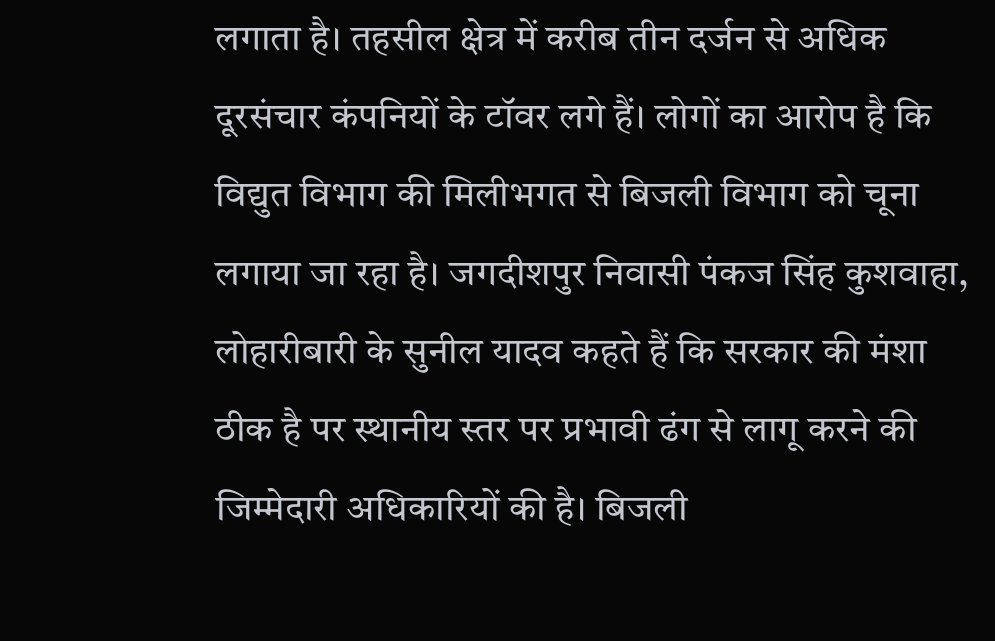लगाता है। तहसील क्षेत्र में करीब तीन दर्जन से अधिक दूरसंचार कंपनियों के टॉवर लगे हैं। लोगों का आरोप है कि विद्युत विभाग की मिलीभगत से बिजली विभाग को चूना लगाया जा रहा है। जगदीशपुर निवासी पंकज सिंह कुशवाहा, लोहारीबारी के सुनील यादव कहते हैं कि सरकार की मंशा ठीक है पर स्थानीय स्तर पर प्रभावी ढंग से लागू करने की जिम्मेदारी अधिकारियों की है। बिजली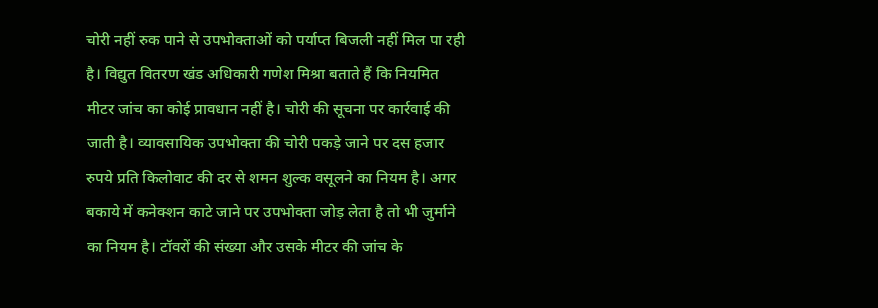चोरी नहीं रुक पाने से उपभोक्ताओं को पर्याप्त बिजली नहीं मिल पा रही है। विद्युत वितरण खंड अधिकारी गणेश मिश्रा बताते हैं कि नियमित मीटर जांच का कोई प्रावधान नहीं है। चोरी की सूचना पर कार्रवाई की जाती है। व्यावसायिक उपभोक्ता की चोरी पकड़े जाने पर दस हजार रुपये प्रति किलोवाट की दर से शमन शुल्क वसूलने का नियम है। अगर बकाये में कनेक्शन काटे जाने पर उपभोक्ता जोड़ लेता है तो भी जुर्माने का नियम है। टॉवरों की संख्या और उसके मीटर की जांच के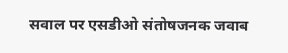सवाल पर एसडीओ संतोषजनक जवाब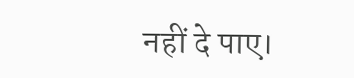नहीं दे पाए।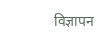विज्ञापन